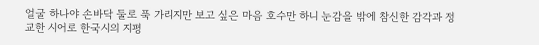얼굴 하나야 손바닥 둘로 푹 가리지만 보고 싶은 마음 호수만 하니 눈감을 밖에 참신한 감각과 정교한 시어로 한국시의 지평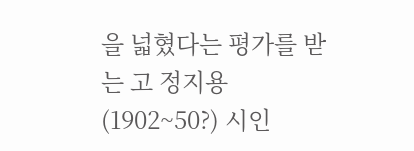을 넓혔다는 평가를 받는 고 정지용(1902~50?) 시인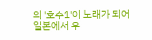의 '호수1'이 노래가 되어 일본에서 우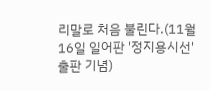리말로 처음 불린다.(11월 16일 일어판 '정지용시선' 출판 기념)